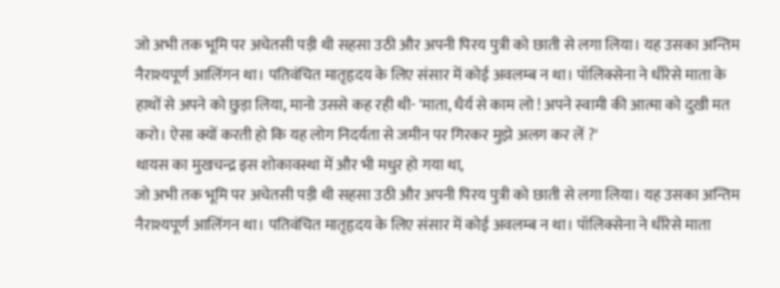जो अभी तक भूमि पर अचेतसी पड़ी थी सहसा उठी और अपनी पिरय पुत्री को छाती से लगा लिया। यह उसका अन्तिम नैराश्यपूर्ण आलिंगन था। पतिवंचित मातृहृदय के लिए संसार में कोई अवलम्ब न था। पॉलिक्सेना ने धीरेसे माता के हाथों से अपने को छुड़ा लिया, मानो उससे कह रही थी- 'माता, धैर्य से काम लो ! अपने स्वामी की आत्मा को दुखी मत करो। ऐसा क्यों करती हो कि यह लोग निदर्यता से जमीन पर गिरकर मुझे अलग कर लें ?'
थायस का मुखचन्द्र इस शोकावस्था में और भी मधुर हो गया था,
जो अभी तक भूमि पर अचेतसी पड़ी थी सहसा उठी और अपनी पिरय पुत्री को छाती से लगा लिया। यह उसका अन्तिम नैराश्यपूर्ण आलिंगन था। पतिवंचित मातृहृदय के लिए संसार में कोई अवलम्ब न था। पॉलिक्सेना ने धीरेसे माता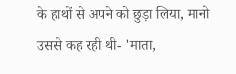के हाथों से अपने को छुड़ा लिया, मानो उससे कह रही थी- 'माता,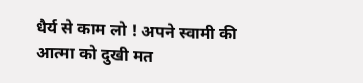धैर्य से काम लो ! अपने स्वामी की आत्मा को दुखी मत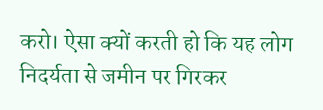करो। ऐसा क्यों करती हो कि यह लोग निदर्यता से जमीन पर गिरकर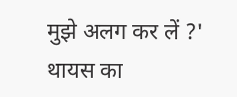मुझे अलग कर लें ?'
थायस का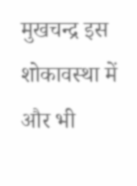मुखचन्द्र इस शोकावस्था में और भी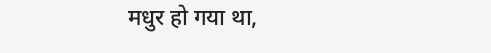मधुर हो गया था,